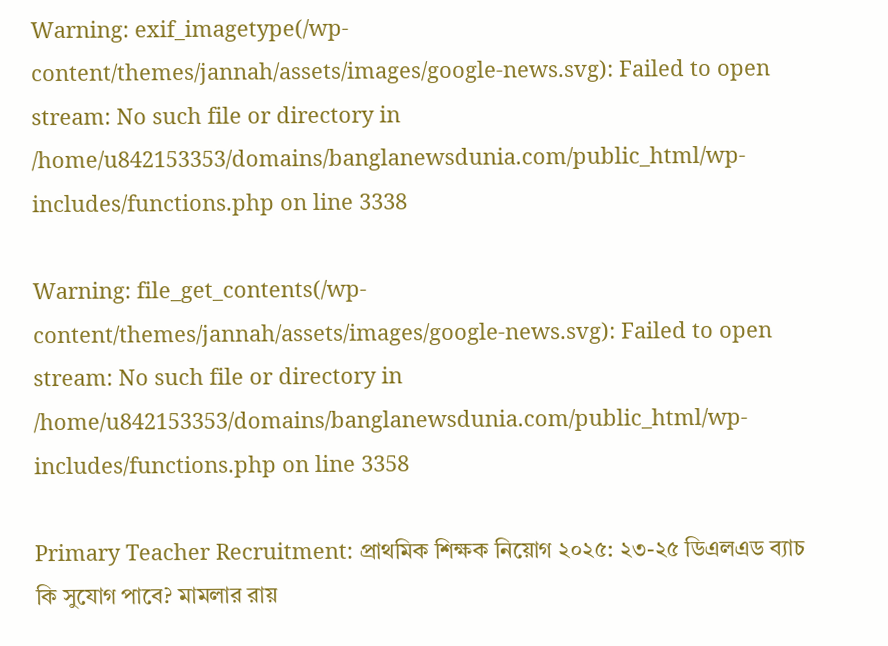Warning: exif_imagetype(/wp-content/themes/jannah/assets/images/google-news.svg): Failed to open stream: No such file or directory in /home/u842153353/domains/banglanewsdunia.com/public_html/wp-includes/functions.php on line 3338

Warning: file_get_contents(/wp-content/themes/jannah/assets/images/google-news.svg): Failed to open stream: No such file or directory in /home/u842153353/domains/banglanewsdunia.com/public_html/wp-includes/functions.php on line 3358

Primary Teacher Recruitment: প্রাথমিক শিক্ষক নিয়োগ ২০২৫: ২৩-২৫ ডিএলএড ব্যাচ কি সুযোগ পাবে? মামলার রায়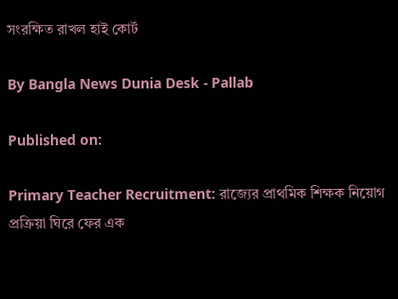সংরক্ষিত রাখল হাই কোর্ট

By Bangla News Dunia Desk - Pallab

Published on:

Primary Teacher Recruitment: রাজ্যের প্রাথমিক শিক্ষক নিয়োগ প্রক্রিয়া ঘিরে ফের এক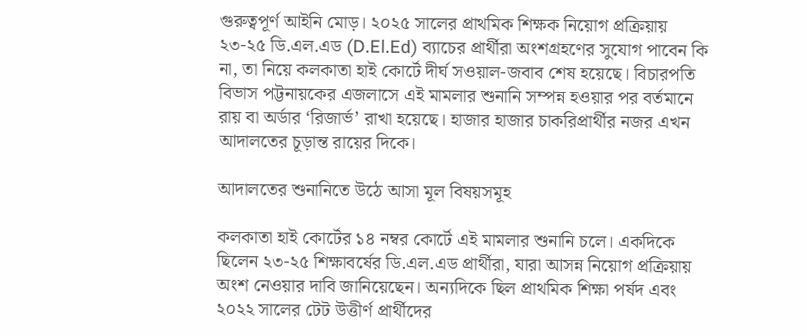গুরুত্বপূর্ণ আইনি মোড়। ২০২৫ সালের প্রাথমিক শিক্ষক নিয়োগ প্রক্রিয়ায় ২৩-২৫ ডি.এল.এড (D.El.Ed) ব্যাচের প্রার্থীরা অংশগ্রহণের সুযোগ পাবেন কি না, তা নিয়ে কলকাতা হাই কোর্টে দীর্ঘ সওয়াল-জবাব শেষ হয়েছে। বিচারপতি বিভাস পট্টনায়কের এজলাসে এই মামলার শুনানি সম্পন্ন হওয়ার পর বর্তমানে রায় বা অর্ডার ‘রিজার্ভ’ রাখা হয়েছে। হাজার হাজার চাকরিপ্রার্থীর নজর এখন আদালতের চূড়ান্ত রায়ের দিকে।

আদালতের শুনানিতে উঠে আসা মূল বিষয়সমূহ

কলকাতা হাই কোর্টের ১৪ নম্বর কোর্টে এই মামলার শুনানি চলে। একদিকে ছিলেন ২৩-২৫ শিক্ষাবর্ষের ডি.এল.এড প্রার্থীরা, যারা আসন্ন নিয়োগ প্রক্রিয়ায় অংশ নেওয়ার দাবি জানিয়েছেন। অন্যদিকে ছিল প্রাথমিক শিক্ষা পর্ষদ এবং ২০২২ সালের টেট উত্তীর্ণ প্রার্থীদের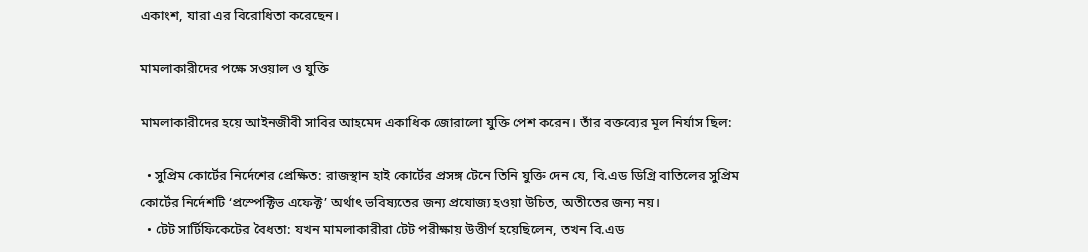একাংশ, যারা এর বিরোধিতা করেছেন।

মামলাকারীদের পক্ষে সওয়াল ও যুক্তি

মামলাকারীদের হয়ে আইনজীবী সাবির আহমেদ একাধিক জোরালো যুক্তি পেশ করেন। তাঁর বক্তব্যের মূল নির্যাস ছিল:

  • সুপ্রিম কোর্টের নির্দেশের প্রেক্ষিত: রাজস্থান হাই কোর্টের প্রসঙ্গ টেনে তিনি যুক্তি দেন যে, বি.এড ডিগ্রি বাতিলের সুপ্রিম কোর্টের নির্দেশটি ‘প্রস্পেক্টিভ এফেক্ট’ অর্থাৎ ভবিষ্যতের জন্য প্রযোজ্য হওয়া উচিত, অতীতের জন্য নয়।
  • টেট সার্টিফিকেটের বৈধতা: যখন মামলাকারীরা টেট পরীক্ষায় উত্তীর্ণ হয়েছিলেন, তখন বি.এড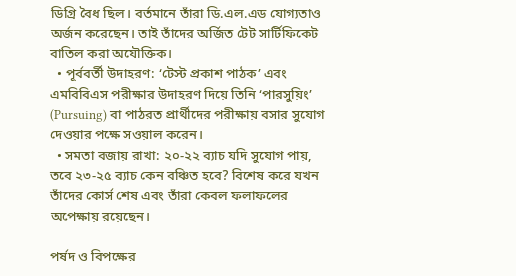ডিগ্রি বৈধ ছিল। বর্তমানে তাঁরা ডি.এল.এড যোগ্যতাও অর্জন করেছেন। তাই তাঁদের অর্জিত টেট সার্টিফিকেট বাতিল করা অযৌক্তিক।
  • পূর্ববর্তী উদাহরণ: ‘টেস্ট প্রকাশ পাঠক’ এবং এমবিবিএস পরীক্ষার উদাহরণ দিয়ে তিনি ‘পারসুয়িং’ (Pursuing) বা পাঠরত প্রার্থীদের পরীক্ষায় বসার সুযোগ দেওয়ার পক্ষে সওয়াল করেন।
  • সমতা বজায় রাখা: ২০-২২ ব্যাচ যদি সুযোগ পায়, তবে ২৩-২৫ ব্যাচ কেন বঞ্চিত হবে? বিশেষ করে যখন তাঁদের কোর্স শেষ এবং তাঁরা কেবল ফলাফলের অপেক্ষায় রয়েছেন।

পর্ষদ ও বিপক্ষের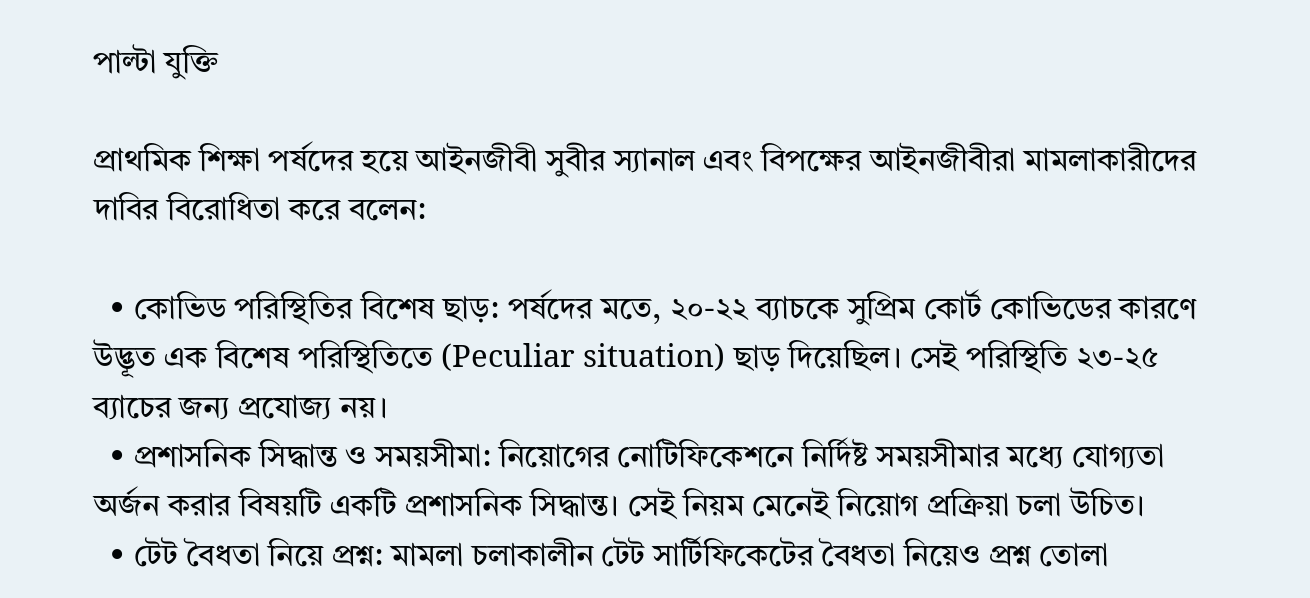পাল্টা যুক্তি

প্রাথমিক শিক্ষা পর্ষদের হয়ে আইনজীবী সুবীর স্যানাল এবং বিপক্ষের আইনজীবীরা মামলাকারীদের দাবির বিরোধিতা করে বলেন:

  • কোভিড পরিস্থিতির বিশেষ ছাড়: পর্ষদের মতে, ২০-২২ ব্যাচকে সুপ্রিম কোর্ট কোভিডের কারণে উদ্ভূত এক বিশেষ পরিস্থিতিতে (Peculiar situation) ছাড় দিয়েছিল। সেই পরিস্থিতি ২৩-২৫ ব্যাচের জন্য প্রযোজ্য নয়।
  • প্রশাসনিক সিদ্ধান্ত ও সময়সীমা: নিয়োগের নোটিফিকেশনে নির্দিষ্ট সময়সীমার মধ্যে যোগ্যতা অর্জন করার বিষয়টি একটি প্রশাসনিক সিদ্ধান্ত। সেই নিয়ম মেনেই নিয়োগ প্রক্রিয়া চলা উচিত।
  • টেট বৈধতা নিয়ে প্রশ্ন: মামলা চলাকালীন টেট সার্টিফিকেটের বৈধতা নিয়েও প্রশ্ন তোলা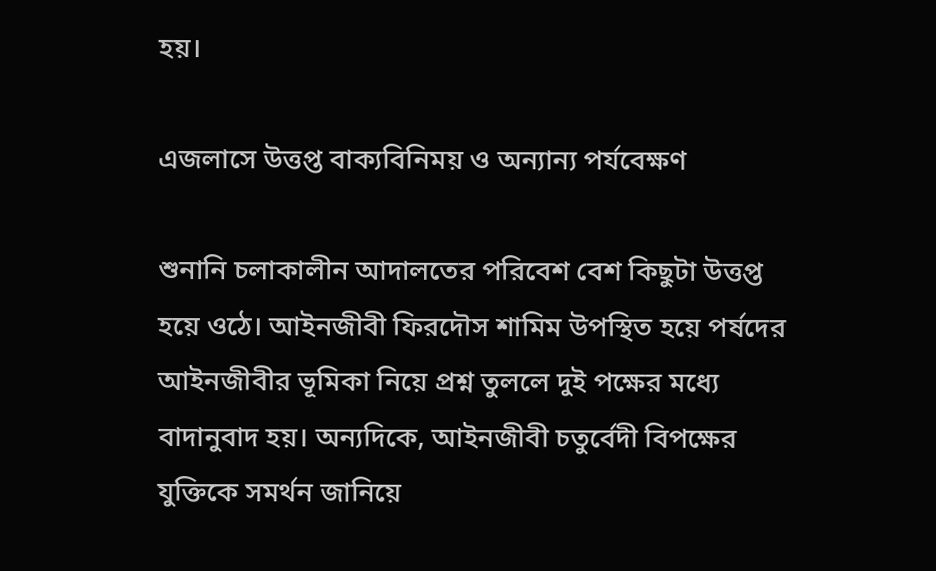হয়।

এজলাসে উত্তপ্ত বাক্যবিনিময় ও অন্যান্য পর্যবেক্ষণ

শুনানি চলাকালীন আদালতের পরিবেশ বেশ কিছুটা উত্তপ্ত হয়ে ওঠে। আইনজীবী ফিরদৌস শামিম উপস্থিত হয়ে পর্ষদের আইনজীবীর ভূমিকা নিয়ে প্রশ্ন তুললে দুই পক্ষের মধ্যে বাদানুবাদ হয়। অন্যদিকে, আইনজীবী চতুর্বেদী বিপক্ষের যুক্তিকে সমর্থন জানিয়ে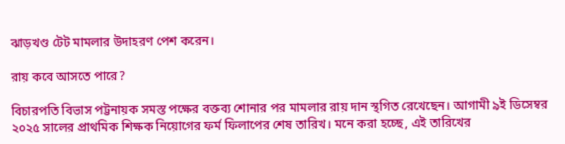ঝাড়খণ্ড টেট মামলার উদাহরণ পেশ করেন।

রায় কবে আসতে পারে?

বিচারপতি বিভাস পট্টনায়ক সমস্ত পক্ষের বক্তব্য শোনার পর মামলার রায় দান স্থগিত রেখেছেন। আগামী ৯ই ডিসেম্বর ২০২৫ সালের প্রাথমিক শিক্ষক নিয়োগের ফর্ম ফিলাপের শেষ তারিখ। মনে করা হচ্ছে, এই তারিখের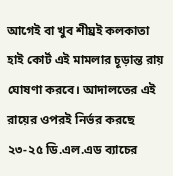আগেই বা খুব শীঘ্রই কলকাতা হাই কোর্ট এই মামলার চূড়ান্ত রায় ঘোষণা করবে। আদালতের এই রায়ের ওপরই নির্ভর করছে ২৩-২৫ ডি.এল.এড ব্যাচের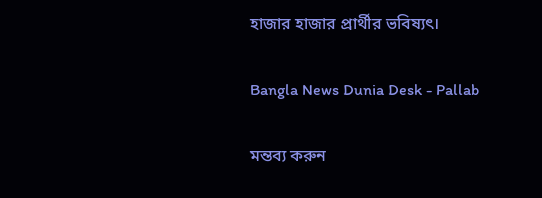হাজার হাজার প্রার্থীর ভবিষ্যৎ।

Bangla News Dunia Desk - Pallab

মন্তব্য করুন